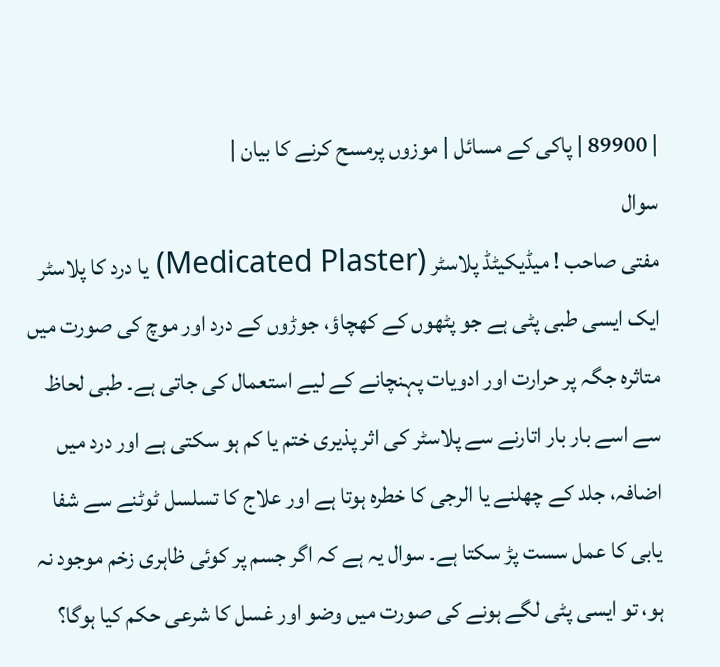| 89900 | پاکی کے مسائل | موزوں پرمسح کرنے کا بیان |
سوال
مفتی صاحب ! میڈیکیٹڈ پلاسٹر (Medicated Plaster) یا درد کا پلاسٹر ایک ایسی طبی پٹی ہے جو پٹھوں کے کھچاؤ، جوڑوں کے درد اور موچ کی صورت میں متاثرہ جگہ پر حرارت اور ادویات پہنچانے کے لیے استعمال کی جاتی ہے۔ طبی لحاظ سے اسے بار بار اتارنے سے پلاسٹر کی اثر پذیری ختم یا کم ہو سکتی ہے اور درد میں اضافہ، جلد کے چھلنے یا الرجی کا خطرہ ہوتا ہے اور علاج کا تسلسل ٹوٹنے سے شفا یابی کا عمل سست پڑ سکتا ہے۔ سوال یہ ہے کہ اگر جسم پر کوئی ظاہری زخم موجود نہ ہو، تو ایسی پٹی لگے ہونے کی صورت میں وضو اور غسل کا شرعی حکم کیا ہوگا؟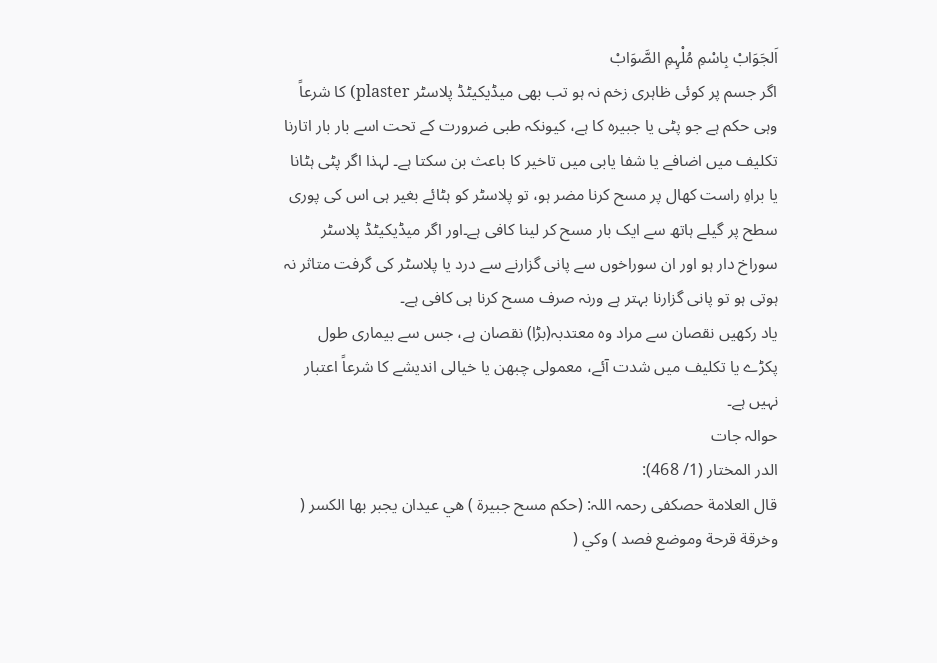اَلجَوَابْ بِاسْمِ مُلْہِمِ الصَّوَابْ
اگر جسم پر کوئی ظاہری زخم نہ ہو تب بھی میڈیکیٹڈ پلاسٹر plaster) کا شرعاً وہی حکم ہے جو پٹی یا جبیرہ کا ہے، کیونکہ طبی ضرورت کے تحت اسے بار بار اتارنا تکلیف میں اضافے یا شفا یابی میں تاخیر کا باعث بن سکتا ہے۔ لہذا اگر پٹی ہٹانا یا براہِ راست کھال پر مسح کرنا مضر ہو، تو پلاسٹر کو ہٹائے بغیر ہی اس کی پوری سطح پر گیلے ہاتھ سے ایک بار مسح کر لینا کافی ہے۔اور اگر میڈیکیٹڈ پلاسٹر سوراخ دار ہو اور ان سوراخوں سے پانی گزارنے سے درد یا پلاسٹر کی گرفت متاثر نہ ہوتی ہو تو پانی گزارنا بہتر ہے ورنہ صرف مسح کرنا ہی کافی ہے۔
یاد رکھیں نقصان سے مراد وہ معتدبہ(بڑا) نقصان ہے، جس سے بیماری طول پکڑے یا تکلیف میں شدت آئے، معمولی چبھن یا خیالی اندیشے کا شرعاً اعتبار نہیں ہے۔
حوالہ جات
الدر المختار (1/ 468):
قال العلامة حصکفی رحمہ اللہ: (حكم مسح جبيرة ) هي عيدان يجبر بها الكسر ( وخرقة قرحة وموضع فصد ) وكي (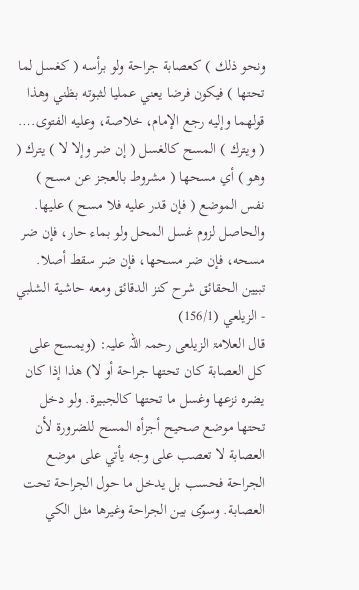ونحو ذلك ) كعصابة جراحة ولو برأسه ( كغسل لما تحتها ) فيكون فرضا يعني عمليا لثبوته بظني وهذا قولهما وإليه رجع الإمام، خلاصة، وعليه الفتوى.… ( ويترك ) المسح كالغسل ( إن ضر وإلا لا ) يترك ( وهو ) أي مسحها ( مشروط بالعجز عن مسح ) نفس الموضع ( فإن قدر عليه فلا مسح ) عليها. والحاصل لزوم غسل المحل ولو بماء حار، فإن ضر مسحه، فإن ضر مسحها، فإن ضر سقط أصلا.
تبيين الحقائق شرح كنز الدقائق ومعه حاشية الشلبي - الزيلعي (156/1)
قال العلامۃ الزیلعی رحمہ اللہ علیہ: (ويمسح على كل العصابة كان تحتها جراحة أو لا) هذا إذا كان يضره نزعها وغسل ما تحتها كالجبيرة. ولو دخل تحتها موضع صحيح أجزأه المسح للضرورة لأن العصابة لا تعصب على وجه يأتي على موضع الجراحة فحسب بل يدخل ما حول الجراحة تحت العصابة. وسوّى بين الجراحة وغيرها مثل الكي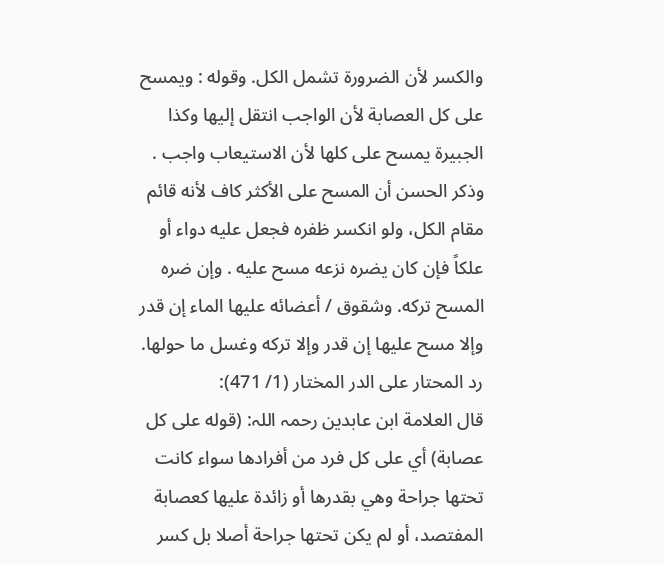والكسر لأن الضرورة تشمل الكل. وقوله : ويمسح على كل العصابة لأن الواجب انتقل إليها وكذا الجبيرة يمسح على كلها لأن الاستيعاب واجب . وذكر الحسن أن المسح على الأكثر كاف لأنه قائم مقام الكل، ولو انكسر ظفره فجعل عليه دواء أو علكاً فإن كان يضره نزعه مسح عليه . وإن ضره المسح تركه. وشقوق / أعضائه عليها الماء إن قدر وإلا مسح عليها إن قدر وإلا تركه وغسل ما حولها.
رد المحتار على الدر المختار (1/ 471):
قال العلامة ابن عابدین رحمہ اللہ: (قوله على كل عصابة) أي على كل فرد من أفرادها سواء كانت تحتها جراحة وهي بقدرها أو زائدة عليها كعصابة المفتصد، أو لم يكن تحتها جراحة أصلا بل كسر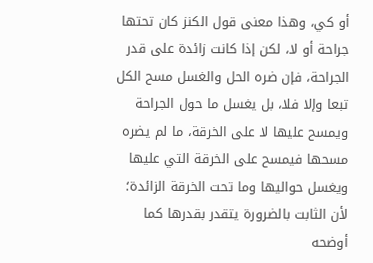أو كي، وهذا معنى قول الكنز كان تحتها جراحة أو لا، لكن إذا كانت زائدة على قدر الجراحة، فإن ضره الحل والغسل مسح الكل تبعا وإلا فلا، بل يغسل ما حول الجراحة ويمسح عليها لا على الخرقة، ما لم يضره مسحها فيمسح على الخرقة التي عليها ويغسل حواليها وما تحت الخرقة الزائدة؛ لأن الثابت بالضرورة يتقدر بقدرها كما أوضحه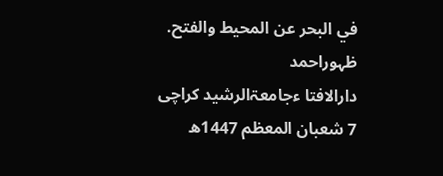في البحر عن المحيط والفتح.
ظہوراحمد
دارالافتا ءجامعۃالرشید کراچی
7 شعبان المعظم 1447ھ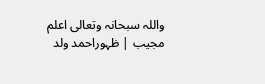واللہ سبحانہ وتعالی اعلم
مجیب | ظہوراحمد ولد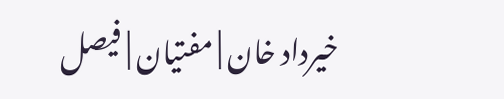خیرداد خان | مفتیان | فیصل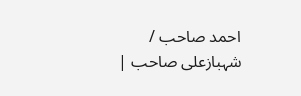احمد صاحب / شہبازعلی صاحب |